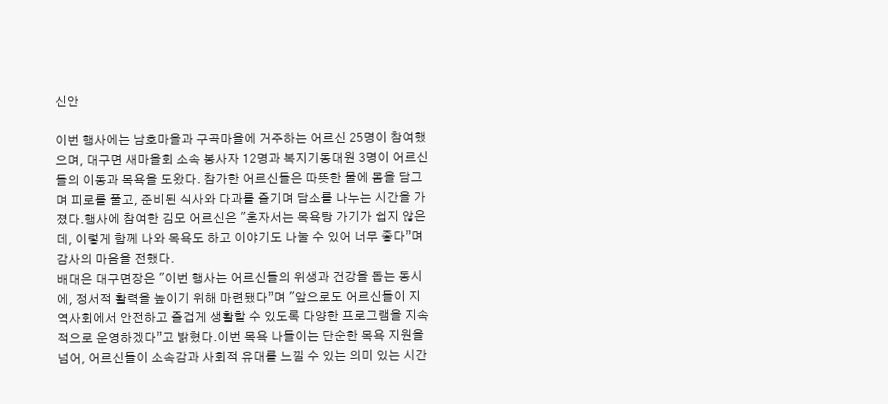신안

이번 행사에는 남호마을과 구곡마을에 거주하는 어르신 25명이 참여했으며, 대구면 새마을회 소속 봉사자 12명과 복지기동대원 3명이 어르신들의 이동과 목욕을 도왔다. 참가한 어르신들은 따뜻한 물에 몸을 담그며 피로를 풀고, 준비된 식사와 다과를 즐기며 담소를 나누는 시간을 가졌다.행사에 참여한 김모 어르신은 "혼자서는 목욕탕 가기가 쉽지 않은데, 이렇게 함께 나와 목욕도 하고 이야기도 나눌 수 있어 너무 좋다”며 감사의 마음을 전했다.
배대은 대구면장은 "이번 행사는 어르신들의 위생과 건강을 돕는 동시에, 정서적 활력을 높이기 위해 마련됐다”며 "앞으로도 어르신들이 지역사회에서 안전하고 즐겁게 생활할 수 있도록 다양한 프로그램을 지속적으로 운영하겠다”고 밝혔다.이번 목욕 나들이는 단순한 목욕 지원을 넘어, 어르신들이 소속감과 사회적 유대를 느낄 수 있는 의미 있는 시간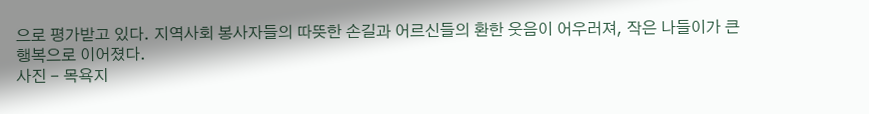으로 평가받고 있다. 지역사회 봉사자들의 따뜻한 손길과 어르신들의 환한 웃음이 어우러져, 작은 나들이가 큰 행복으로 이어졌다.
사진 - 목욕지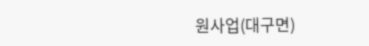원사업(대구면)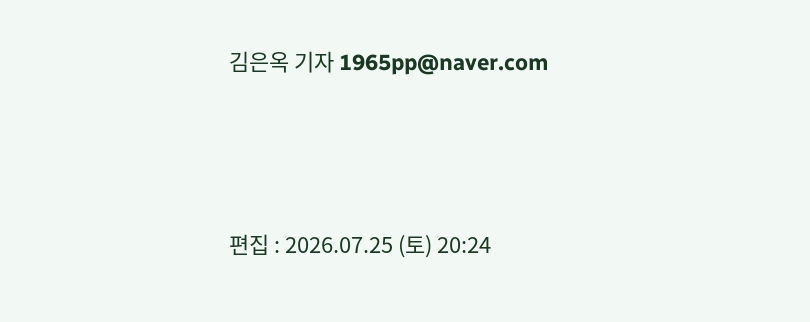김은옥 기자 1965pp@naver.com






편집 : 2026.07.25 (토) 20:24